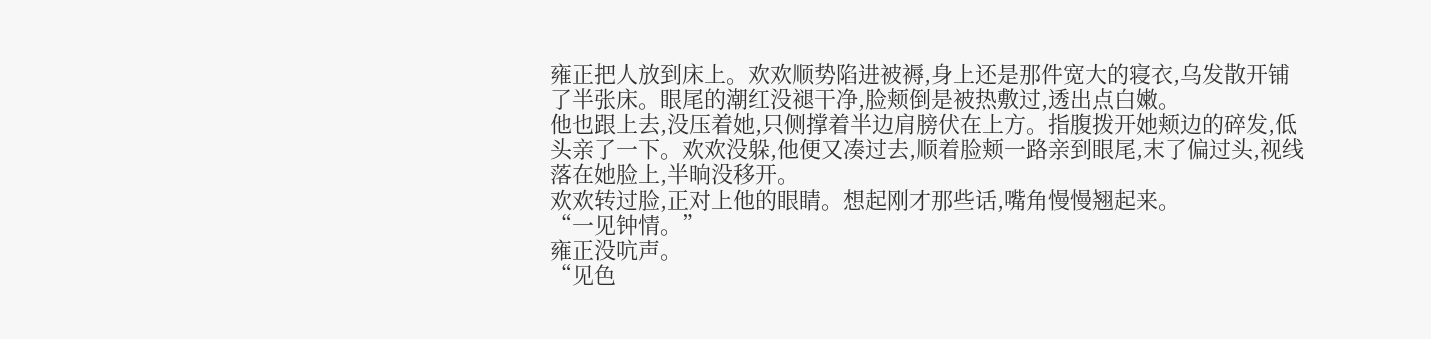雍正把人放到床上。欢欢顺势陷进被褥,身上还是那件宽大的寝衣,乌发散开铺了半张床。眼尾的潮红没褪干净,脸颊倒是被热敷过,透出点白嫩。
他也跟上去,没压着她,只侧撑着半边肩膀伏在上方。指腹拨开她颊边的碎发,低头亲了一下。欢欢没躲,他便又凑过去,顺着脸颊一路亲到眼尾,末了偏过头,视线落在她脸上,半晌没移开。
欢欢转过脸,正对上他的眼睛。想起刚才那些话,嘴角慢慢翘起来。
“一见钟情。”
雍正没吭声。
“见色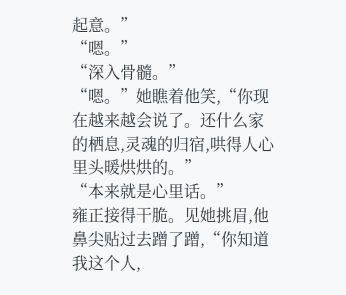起意。”
“嗯。”
“深入骨髓。”
“嗯。”她瞧着他笑,“你现在越来越会说了。还什么家的栖息,灵魂的归宿,哄得人心里头暖烘烘的。”
“本来就是心里话。”
雍正接得干脆。见她挑眉,他鼻尖贴过去蹭了蹭,“你知道我这个人,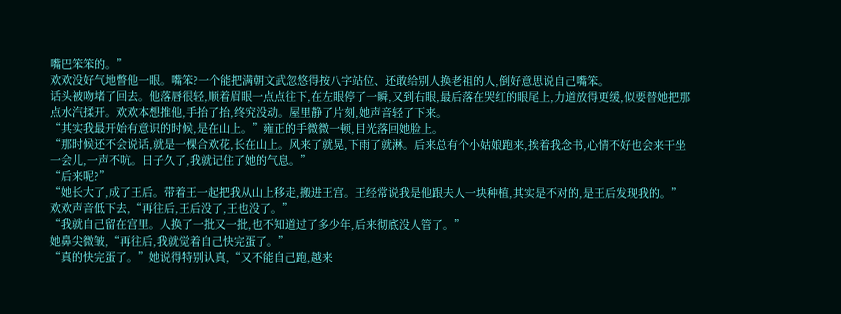嘴巴笨笨的。”
欢欢没好气地瞥他一眼。嘴笨?一个能把满朝文武忽悠得按八字站位、还敢给别人换老祖的人,倒好意思说自己嘴笨。
话头被吻堵了回去。他落唇很轻,顺着眉眼一点点往下,在左眼停了一瞬,又到右眼,最后落在哭红的眼尾上,力道放得更缓,似要替她把那点水汽揉开。欢欢本想推他,手抬了抬,终究没动。屋里静了片刻,她声音轻了下来。
“其实我最开始有意识的时候,是在山上。”雍正的手微微一顿,目光落回她脸上。
“那时候还不会说话,就是一棵合欢花,长在山上。风来了就晃,下雨了就淋。后来总有个小姑娘跑来,挨着我念书,心情不好也会来干坐一会儿,一声不吭。日子久了,我就记住了她的气息。”
“后来呢?”
“她长大了,成了王后。带着王一起把我从山上移走,搬进王宫。王经常说我是他跟夫人一块种植,其实是不对的,是王后发现我的。”
欢欢声音低下去,“再往后,王后没了,王也没了。”
“我就自己留在宫里。人换了一批又一批,也不知道过了多少年,后来彻底没人管了。”
她鼻尖微皱,“再往后,我就觉着自己快完蛋了。”
“真的快完蛋了。”她说得特别认真,“又不能自己跑,越来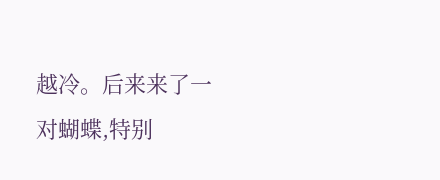越冷。后来来了一对蝴蝶,特别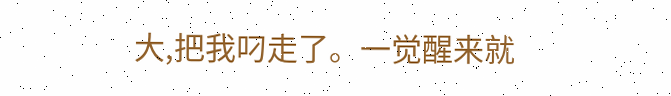大,把我叼走了。一觉醒来就